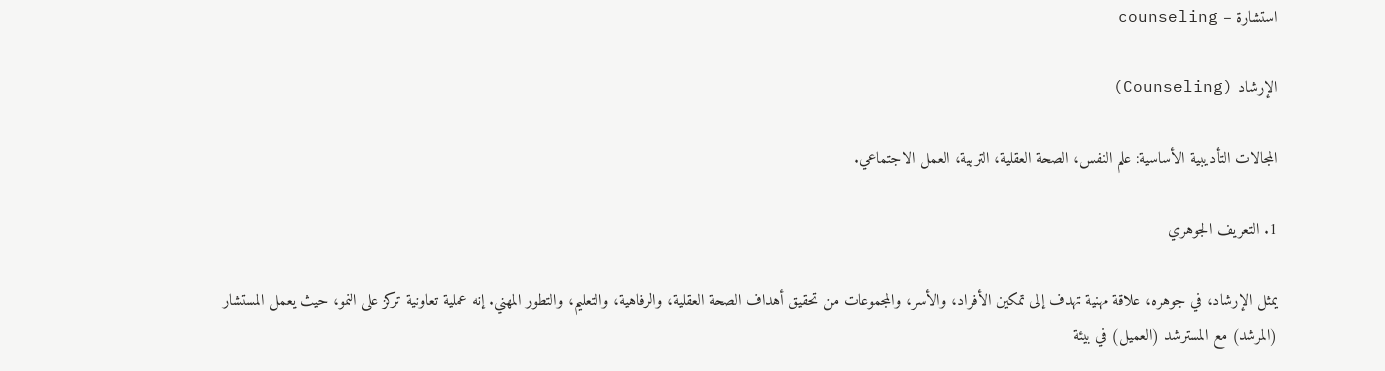استشارة – counseling

الإرشاد (Counseling)

المجالات التأديبية الأساسية: علم النفس، الصحة العقلية، التربية، العمل الاجتماعي.

1. التعريف الجوهري

يمثل الإرشاد، في جوهره، علاقة مهنية تهدف إلى تمكين الأفراد، والأسر، والمجموعات من تحقيق أهداف الصحة العقلية، والرفاهية، والتعليم، والتطور المهني. إنه عملية تعاونية تركز على النمو، حيث يعمل المستشار (المرشد) مع المسترشد (العميل) في بيئة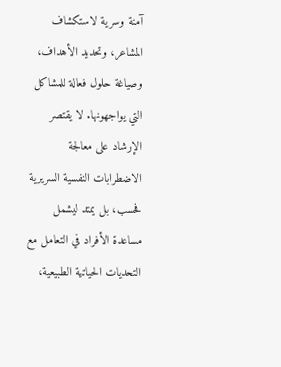آمنة وسرية لاستكشاف المشاعر، وتحديد الأهداف، وصياغة حلول فعالة للمشاكل التي يواجهونها. لا يقتصر الإرشاد على معالجة الاضطرابات النفسية السريرية فحسب، بل يمتد ليشمل مساعدة الأفراد في التعامل مع التحديات الحياتية الطبيعية،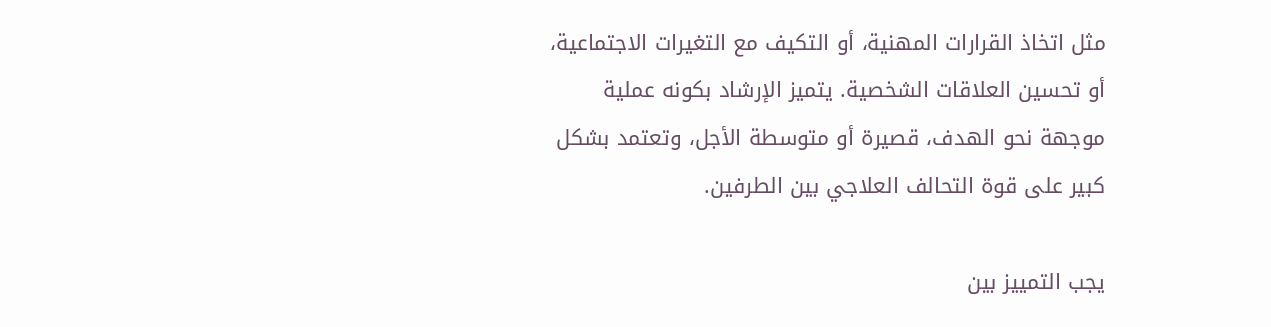مثل اتخاذ القرارات المهنية، أو التكيف مع التغيرات الاجتماعية، أو تحسين العلاقات الشخصية. يتميز الإرشاد بكونه عملية موجهة نحو الهدف، قصيرة أو متوسطة الأجل، وتعتمد بشكل كبير على قوة التحالف العلاجي بين الطرفين.

يجب التمييز بين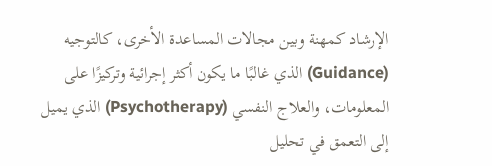الإرشاد كمهنة وبين مجالات المساعدة الأخرى، كالتوجيه (Guidance) الذي غالبًا ما يكون أكثر إجرائية وتركيزًا على المعلومات، والعلاج النفسي (Psychotherapy) الذي يميل إلى التعمق في تحليل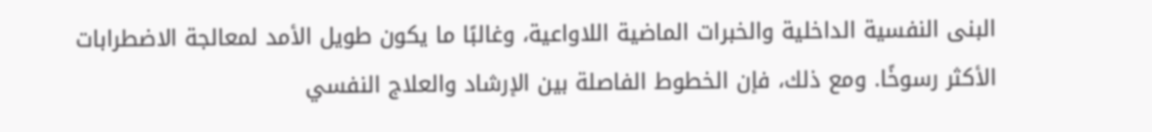البنى النفسية الداخلية والخبرات الماضية اللاواعية، وغالبًا ما يكون طويل الأمد لمعالجة الاضطرابات الأكثر رسوخًا. ومع ذلك، فإن الخطوط الفاصلة بين الإرشاد والعلاج النفسي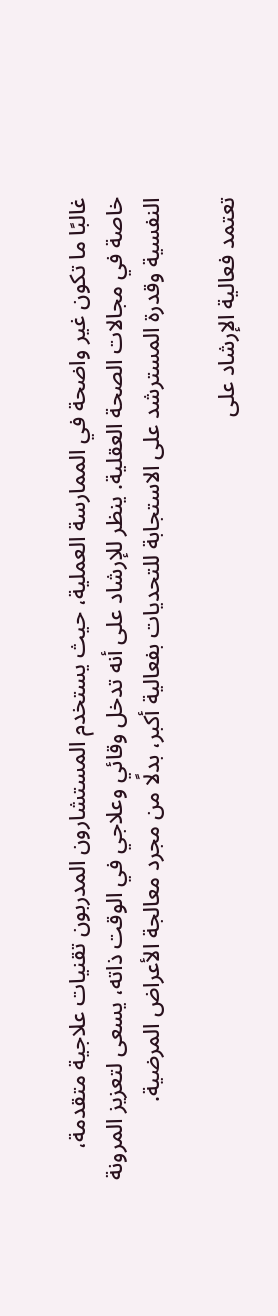غالبًا ما تكون غير واضحة في الممارسة العملية، حيث يستخدم المستشارون المدربون تقنيات علاجية متقدمة، خاصة في مجالات الصحة العقلية. ينظر للإرشاد على أنه تدخل وقائي وعلاجي في الوقت ذاته، يسعى لتعزيز المرونة النفسية وقدرة المسترشد على الاستجابة للتحديات بفعالية أكبر، بدلًا من مجرد معالجة الأعراض المرضية.

تعتمد فعالية الإرشاد على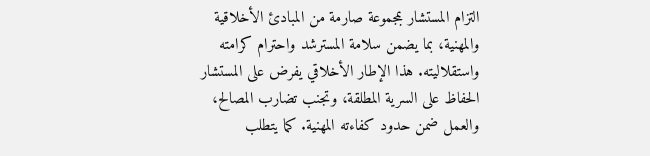التزام المستشار بمجموعة صارمة من المبادئ الأخلاقية والمهنية، بما يضمن سلامة المسترشد واحترام كرامته واستقلاليته. هذا الإطار الأخلاقي يفرض على المستشار الحفاظ على السرية المطلقة، وتجنب تضارب المصالح، والعمل ضمن حدود كفاءته المهنية. كما يتطلب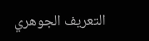التعريف الجوهري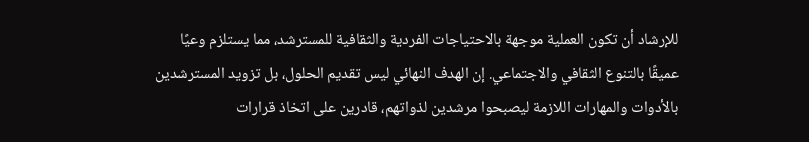للإرشاد أن تكون العملية موجهة بالاحتياجات الفردية والثقافية للمسترشد، مما يستلزم وعيًا عميقًا بالتنوع الثقافي والاجتماعي. إن الهدف النهائي ليس تقديم الحلول، بل تزويد المسترشدين بالأدوات والمهارات اللازمة ليصبحوا مرشدين لذواتهم، قادرين على اتخاذ قرارات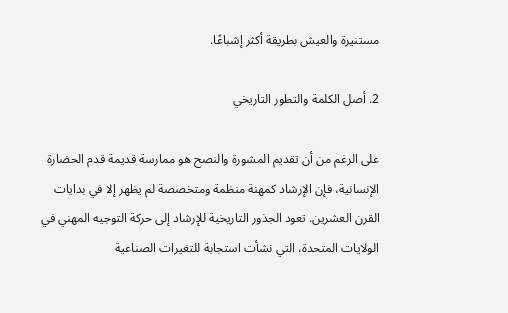مستنيرة والعيش بطريقة أكثر إشباعًا.

2. أصل الكلمة والتطور التاريخي

على الرغم من أن تقديم المشورة والنصح هو ممارسة قديمة قدم الحضارة الإنسانية، فإن الإرشاد كمهنة منظمة ومتخصصة لم يظهر إلا في بدايات القرن العشرين. تعود الجذور التاريخية للإرشاد إلى حركة التوجيه المهني في الولايات المتحدة، التي نشأت استجابة للتغيرات الصناعية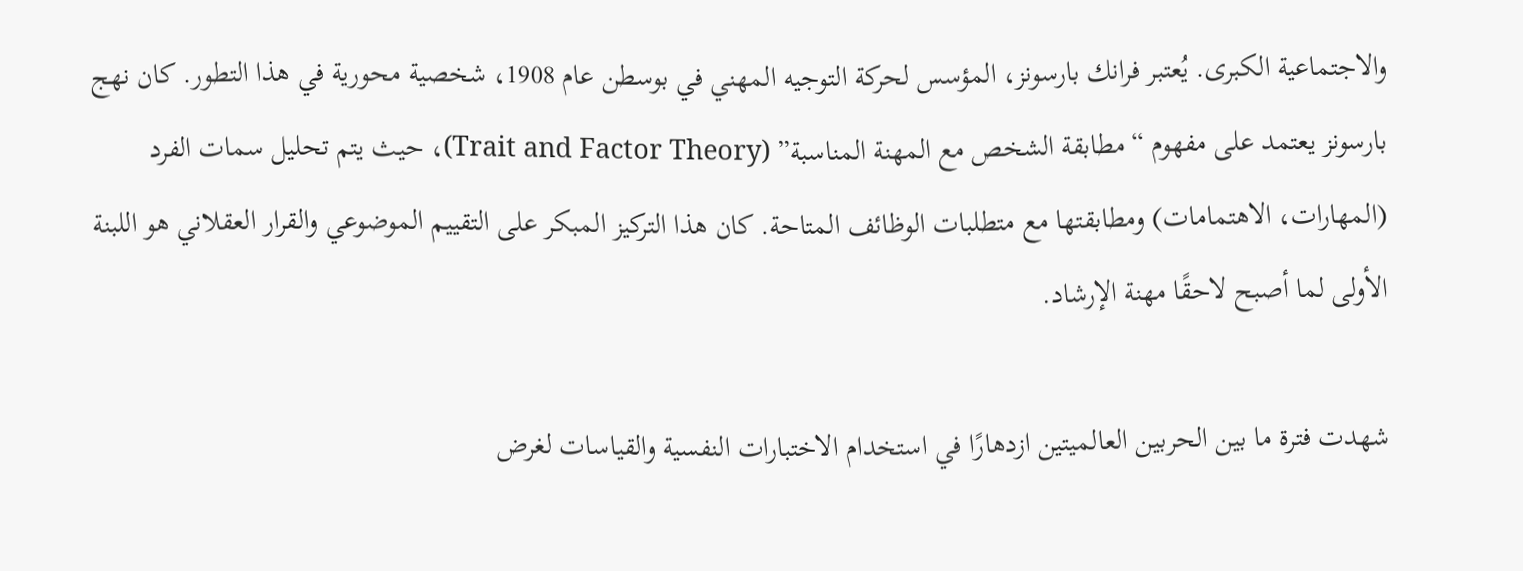والاجتماعية الكبرى. يُعتبر فرانك بارسونز، المؤسس لحركة التوجيه المهني في بوسطن عام 1908، شخصية محورية في هذا التطور. كان نهج بارسونز يعتمد على مفهوم “مطابقة الشخص مع المهنة المناسبة” (Trait and Factor Theory)، حيث يتم تحليل سمات الفرد (المهارات، الاهتمامات) ومطابقتها مع متطلبات الوظائف المتاحة. كان هذا التركيز المبكر على التقييم الموضوعي والقرار العقلاني هو اللبنة الأولى لما أصبح لاحقًا مهنة الإرشاد.

شهدت فترة ما بين الحربين العالميتين ازدهارًا في استخدام الاختبارات النفسية والقياسات لغرض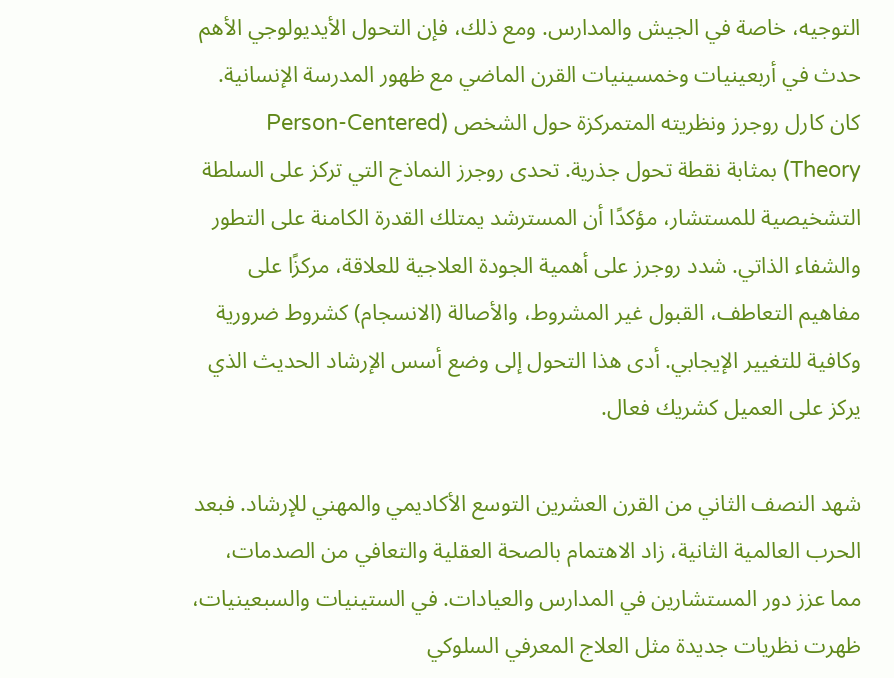التوجيه، خاصة في الجيش والمدارس. ومع ذلك، فإن التحول الأيديولوجي الأهم حدث في أربعينيات وخمسينيات القرن الماضي مع ظهور المدرسة الإنسانية. كان كارل روجرز ونظريته المتمركزة حول الشخص (Person-Centered Theory) بمثابة نقطة تحول جذرية. تحدى روجرز النماذج التي تركز على السلطة التشخيصية للمستشار، مؤكدًا أن المسترشد يمتلك القدرة الكامنة على التطور والشفاء الذاتي. شدد روجرز على أهمية الجودة العلاجية للعلاقة، مركزًا على مفاهيم التعاطف، القبول غير المشروط، والأصالة (الانسجام) كشروط ضرورية وكافية للتغيير الإيجابي. أدى هذا التحول إلى وضع أسس الإرشاد الحديث الذي يركز على العميل كشريك فعال.

شهد النصف الثاني من القرن العشرين التوسع الأكاديمي والمهني للإرشاد. فبعد الحرب العالمية الثانية، زاد الاهتمام بالصحة العقلية والتعافي من الصدمات، مما عزز دور المستشارين في المدارس والعيادات. في الستينيات والسبعينيات، ظهرت نظريات جديدة مثل العلاج المعرفي السلوكي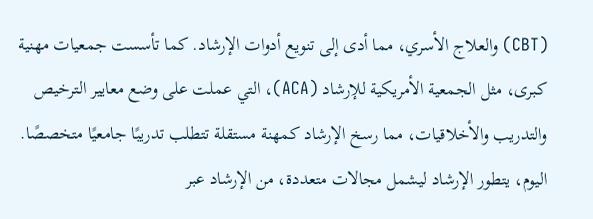(CBT) والعلاج الأسري، مما أدى إلى تنويع أدوات الإرشاد. كما تأسست جمعيات مهنية كبرى، مثل الجمعية الأمريكية للإرشاد (ACA)، التي عملت على وضع معايير الترخيص والتدريب والأخلاقيات، مما رسخ الإرشاد كمهنة مستقلة تتطلب تدريبًا جامعيًا متخصصًا. اليوم، يتطور الإرشاد ليشمل مجالات متعددة، من الإرشاد عبر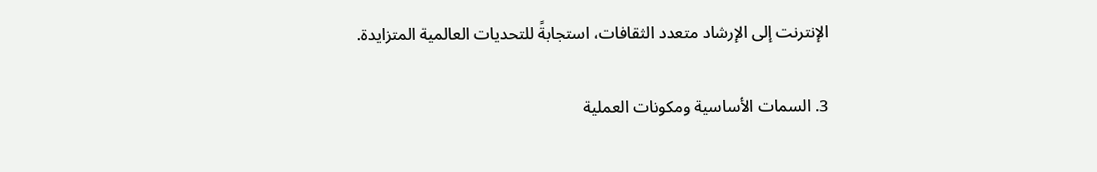الإنترنت إلى الإرشاد متعدد الثقافات، استجابةً للتحديات العالمية المتزايدة.

3. السمات الأساسية ومكونات العملية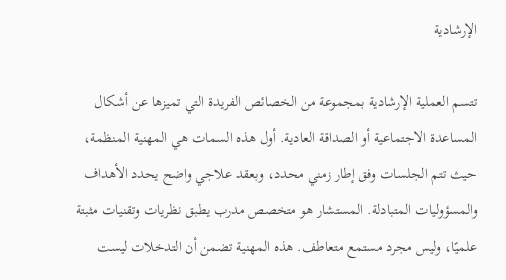الإرشادية

تتسم العملية الإرشادية بمجموعة من الخصائص الفريدة التي تميزها عن أشكال المساعدة الاجتماعية أو الصداقة العادية. أول هذه السمات هي المهنية المنظمة، حيث تتم الجلسات وفق إطار زمني محدد، وبعقد علاجي واضح يحدد الأهداف والمسؤوليات المتبادلة. المستشار هو متخصص مدرب يطبق نظريات وتقنيات مثبتة علميًا، وليس مجرد مستمع متعاطف. هذه المهنية تضمن أن التدخلات ليست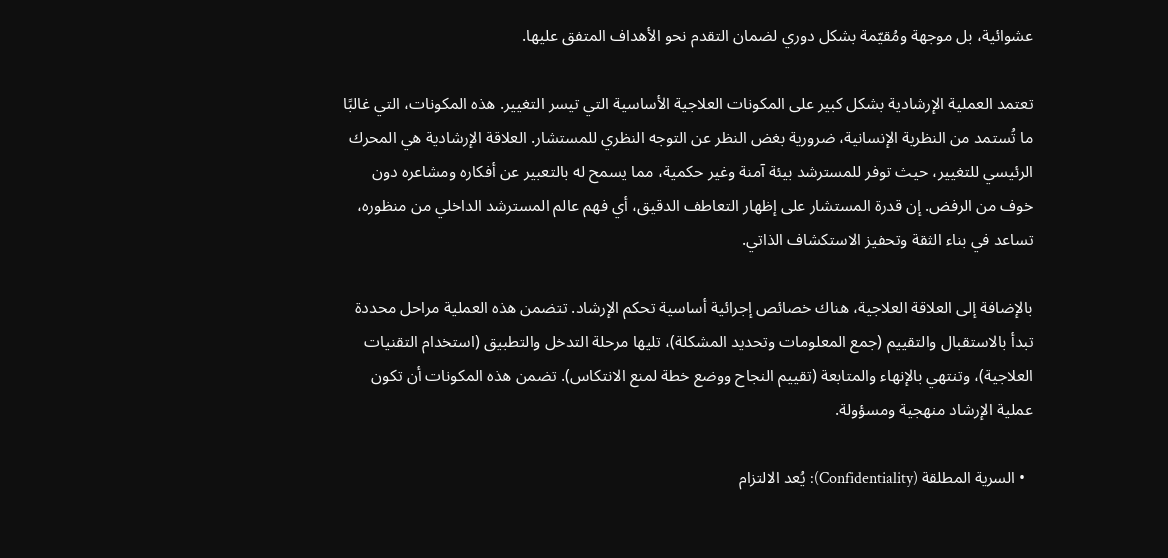عشوائية، بل موجهة ومُقيّمة بشكل دوري لضمان التقدم نحو الأهداف المتفق عليها.

تعتمد العملية الإرشادية بشكل كبير على المكونات العلاجية الأساسية التي تيسر التغيير. هذه المكونات، التي غالبًا ما تُستمد من النظرية الإنسانية، ضرورية بغض النظر عن التوجه النظري للمستشار. العلاقة الإرشادية هي المحرك الرئيسي للتغيير، حيث توفر للمسترشد بيئة آمنة وغير حكمية، مما يسمح له بالتعبير عن أفكاره ومشاعره دون خوف من الرفض. إن قدرة المستشار على إظهار التعاطف الدقيق، أي فهم عالم المسترشد الداخلي من منظوره، تساعد في بناء الثقة وتحفيز الاستكشاف الذاتي.

بالإضافة إلى العلاقة العلاجية، هناك خصائص إجرائية أساسية تحكم الإرشاد. تتضمن هذه العملية مراحل محددة تبدأ بالاستقبال والتقييم (جمع المعلومات وتحديد المشكلة)، تليها مرحلة التدخل والتطبيق (استخدام التقنيات العلاجية)، وتنتهي بالإنهاء والمتابعة (تقييم النجاح ووضع خطة لمنع الانتكاس). تضمن هذه المكونات أن تكون عملية الإرشاد منهجية ومسؤولة.

  • السرية المطلقة (Confidentiality): يُعد الالتزام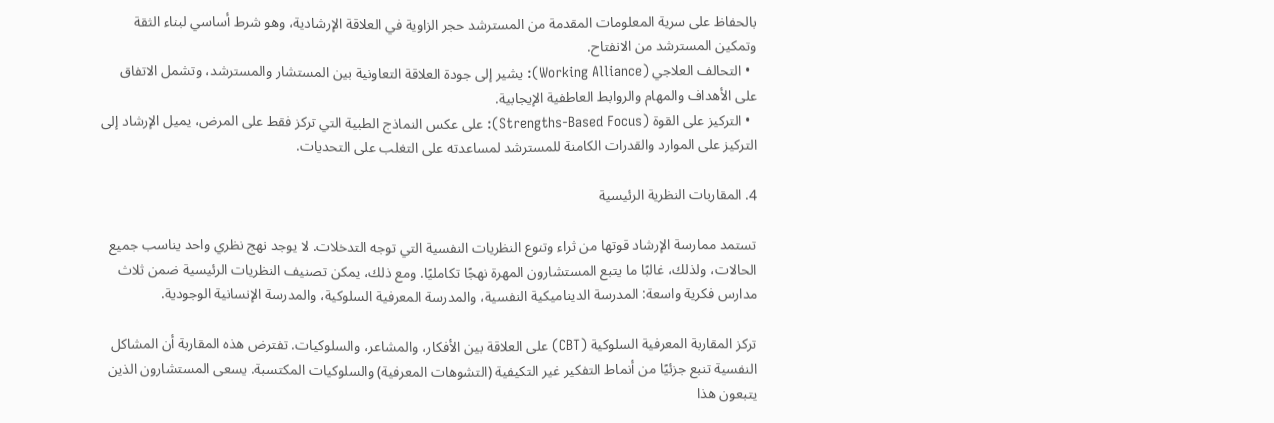بالحفاظ على سرية المعلومات المقدمة من المسترشد حجر الزاوية في العلاقة الإرشادية، وهو شرط أساسي لبناء الثقة وتمكين المسترشد من الانفتاح.
  • التحالف العلاجي (Working Alliance): يشير إلى جودة العلاقة التعاونية بين المستشار والمسترشد، وتشمل الاتفاق على الأهداف والمهام والروابط العاطفية الإيجابية.
  • التركيز على القوة (Strengths-Based Focus): على عكس النماذج الطبية التي تركز فقط على المرض، يميل الإرشاد إلى التركيز على الموارد والقدرات الكامنة للمسترشد لمساعدته على التغلب على التحديات.

4. المقاربات النظرية الرئيسية

تستمد ممارسة الإرشاد قوتها من ثراء وتنوع النظريات النفسية التي توجه التدخلات. لا يوجد نهج نظري واحد يناسب جميع الحالات، ولذلك، غالبًا ما يتبع المستشارون المهرة نهجًا تكامليًا. ومع ذلك، يمكن تصنيف النظريات الرئيسية ضمن ثلاث مدارس فكرية واسعة: المدرسة الديناميكية النفسية، والمدرسة المعرفية السلوكية، والمدرسة الإنسانية الوجودية.

تركز المقاربة المعرفية السلوكية (CBT) على العلاقة بين الأفكار، والمشاعر، والسلوكيات. تفترض هذه المقاربة أن المشاكل النفسية تنبع جزئيًا من أنماط التفكير غير التكيفية (التشوهات المعرفية) والسلوكيات المكتسبة. يسعى المستشارون الذين يتبعون هذا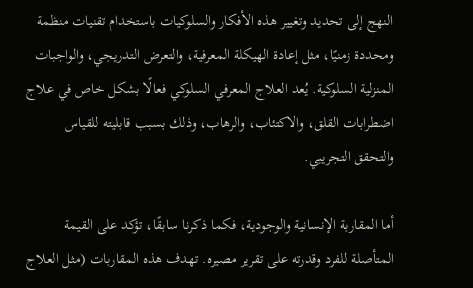النهج إلى تحديد وتغيير هذه الأفكار والسلوكيات باستخدام تقنيات منظمة ومحددة زمنيًا، مثل إعادة الهيكلة المعرفية، والتعرض التدريجي، والواجبات المنزلية السلوكية. يُعد العلاج المعرفي السلوكي فعالًا بشكل خاص في علاج اضطرابات القلق، والاكتئاب، والرهاب، وذلك بسبب قابليته للقياس والتحقق التجريبي.

أما المقاربة الإنسانية والوجودية، فكما ذكرنا سابقًا، تؤكد على القيمة المتأصلة للفرد وقدرته على تقرير مصيره. تهدف هذه المقاربات (مثل العلاج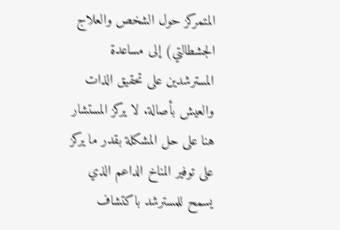المتمركز حول الشخص والعلاج الجشطالتي) إلى مساعدة المسترشدين على تحقيق الذات والعيش بأصالة. لا يركز المستشار هنا على حل المشكلة بقدر ما يركز على توفير المناخ الداعم الذي يسمح للمسترشد باكتشاف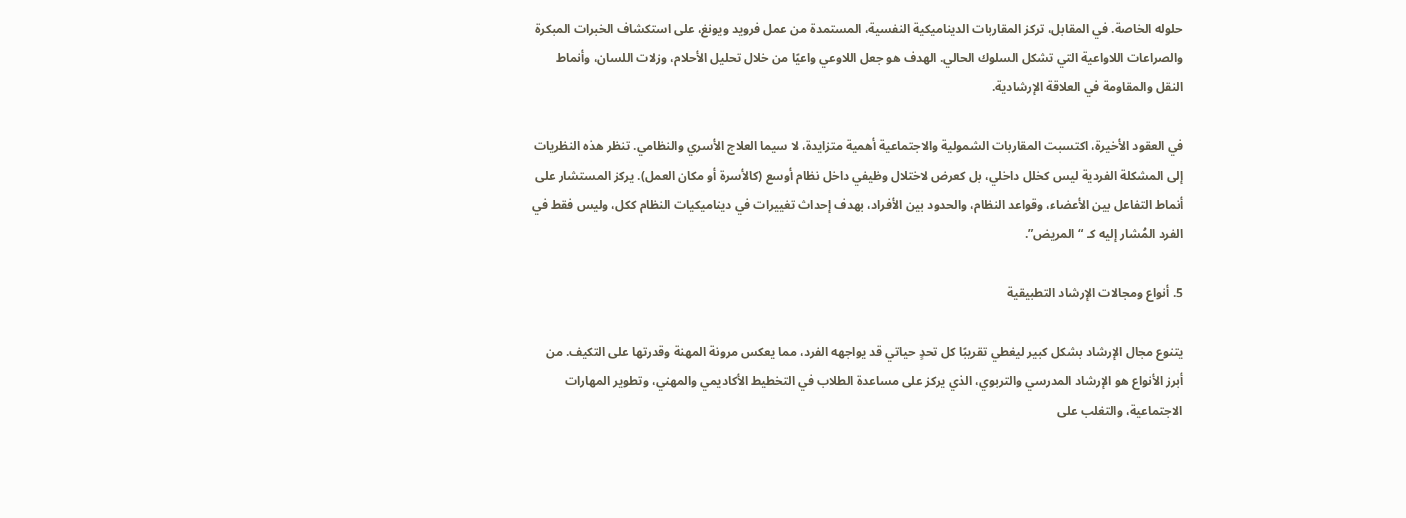حلوله الخاصة. في المقابل، تركز المقاربات الديناميكية النفسية، المستمدة من عمل فرويد ويونغ، على استكشاف الخبرات المبكرة والصراعات اللاواعية التي تشكل السلوك الحالي. الهدف هو جعل اللاوعي واعيًا من خلال تحليل الأحلام، وزلات اللسان، وأنماط النقل والمقاومة في العلاقة الإرشادية.

في العقود الأخيرة، اكتسبت المقاربات الشمولية والاجتماعية أهمية متزايدة، لا سيما العلاج الأسري والنظامي. تنظر هذه النظريات إلى المشكلة الفردية ليس كخلل داخلي، بل كعرض لاختلال وظيفي داخل نظام أوسع (كالأسرة أو مكان العمل). يركز المستشار على أنماط التفاعل بين الأعضاء، وقواعد النظام، والحدود بين الأفراد، بهدف إحداث تغييرات في ديناميكيات النظام ككل، وليس فقط في الفرد المُشار إليه كـ “المريض”.

5. أنواع ومجالات الإرشاد التطبيقية

يتنوع مجال الإرشاد بشكل كبير ليغطي تقريبًا كل تحدٍ حياتي قد يواجهه الفرد، مما يعكس مرونة المهنة وقدرتها على التكيف. من أبرز الأنواع هو الإرشاد المدرسي والتربوي، الذي يركز على مساعدة الطلاب في التخطيط الأكاديمي والمهني، وتطوير المهارات الاجتماعية، والتغلب على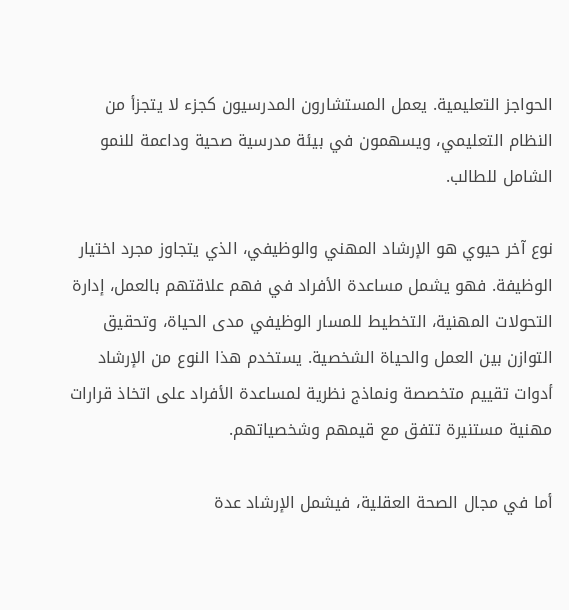الحواجز التعليمية. يعمل المستشارون المدرسيون كجزء لا يتجزأ من النظام التعليمي، ويسهمون في بيئة مدرسية صحية وداعمة للنمو الشامل للطالب.

نوع آخر حيوي هو الإرشاد المهني والوظيفي، الذي يتجاوز مجرد اختيار الوظيفة. فهو يشمل مساعدة الأفراد في فهم علاقتهم بالعمل، إدارة التحولات المهنية، التخطيط للمسار الوظيفي مدى الحياة، وتحقيق التوازن بين العمل والحياة الشخصية. يستخدم هذا النوع من الإرشاد أدوات تقييم متخصصة ونماذج نظرية لمساعدة الأفراد على اتخاذ قرارات مهنية مستنيرة تتفق مع قيمهم وشخصياتهم.

أما في مجال الصحة العقلية، فيشمل الإرشاد عدة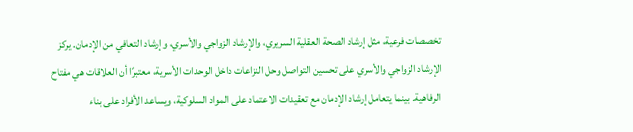تخصصات فرعية، مثل إرشاد الصحة العقلية السريري، والإرشاد الزواجي والأسري، وإرشاد التعافي من الإدمان. يركز الإرشاد الزواجي والأسري على تحسين التواصل وحل النزاعات داخل الوحدات الأسرية، معتبرًا أن العلاقات هي مفتاح الرفاهية. بينما يتعامل إرشاد الإدمان مع تعقيدات الاعتماد على المواد السلوكية، ويساعد الأفراد على بناء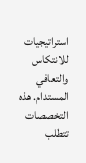استراتيجيات للانتكاس والتعافي المستدام. هذه التخصصات تتطلب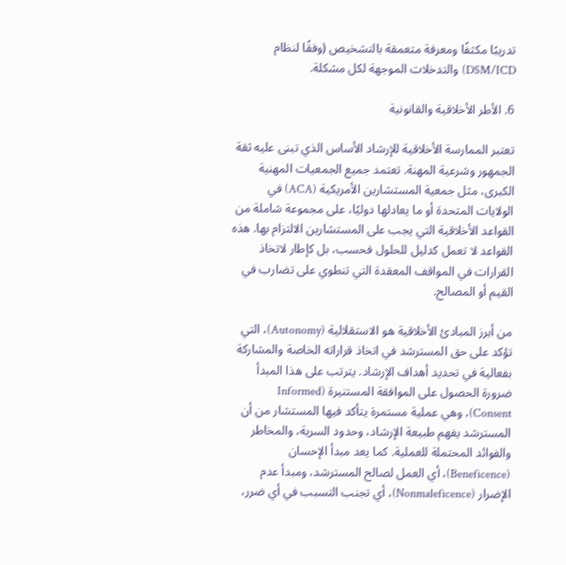تدريبًا مكثفًا ومعرفة متعمقة بالتشخيص (وفقًا لنظام DSM/ICD) والتدخلات الموجهة لكل مشكلة.

6. الأطر الأخلاقية والقانونية

تعتبر الممارسة الأخلاقية للإرشاد الأساس الذي تبنى عليه ثقة الجمهور وشرعية المهنة. تعتمد جميع الجمعيات المهنية الكبرى، مثل جمعية المستشارين الأمريكية (ACA) في الولايات المتحدة أو ما يعادلها دوليًا، على مجموعة شاملة من القواعد الأخلاقية التي يجب على المستشارين الالتزام بها. هذه القواعد لا تعمل كدليل للحلول فحسب، بل كإطار لاتخاذ القرارات في المواقف المعقدة التي تنطوي على تضارب في القيم أو المصالح.

من أبرز المبادئ الأخلاقية هو الاستقلالية (Autonomy)، التي تؤكد على حق المسترشد في اتخاذ قراراته الخاصة والمشاركة بفعالية في تحديد أهداف الإرشاد. يترتب على هذا المبدأ ضرورة الحصول على الموافقة المستنيرة (Informed Consent)، وهي عملية مستمرة يتأكد فيها المستشار من أن المسترشد يفهم طبيعة الإرشاد، وحدود السرية، والمخاطر والفوائد المحتملة للعملية. كما يعد مبدأ الإحسان (Beneficence)، أي العمل لصالح المسترشد، ومبدأ عدم الإضرار (Nonmaleficence)، أي تجنب التسبب في أي ضرر،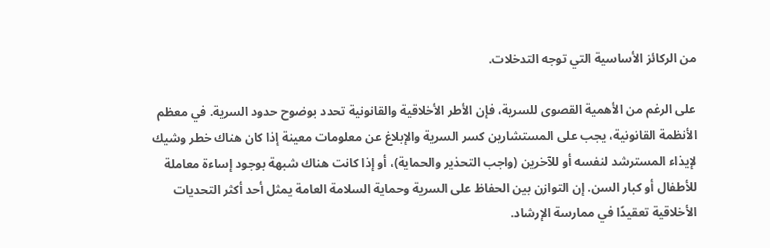من الركائز الأساسية التي توجه التدخلات.

على الرغم من الأهمية القصوى للسرية، فإن الأطر الأخلاقية والقانونية تحدد بوضوح حدود السرية. في معظم الأنظمة القانونية، يجب على المستشارين كسر السرية والإبلاغ عن معلومات معينة إذا كان هناك خطر وشيك لإيذاء المسترشد لنفسه أو للآخرين (واجب التحذير والحماية)، أو إذا كانت هناك شبهة بوجود إساءة معاملة للأطفال أو كبار السن. إن التوازن بين الحفاظ على السرية وحماية السلامة العامة يمثل أحد أكثر التحديات الأخلاقية تعقيدًا في ممارسة الإرشاد.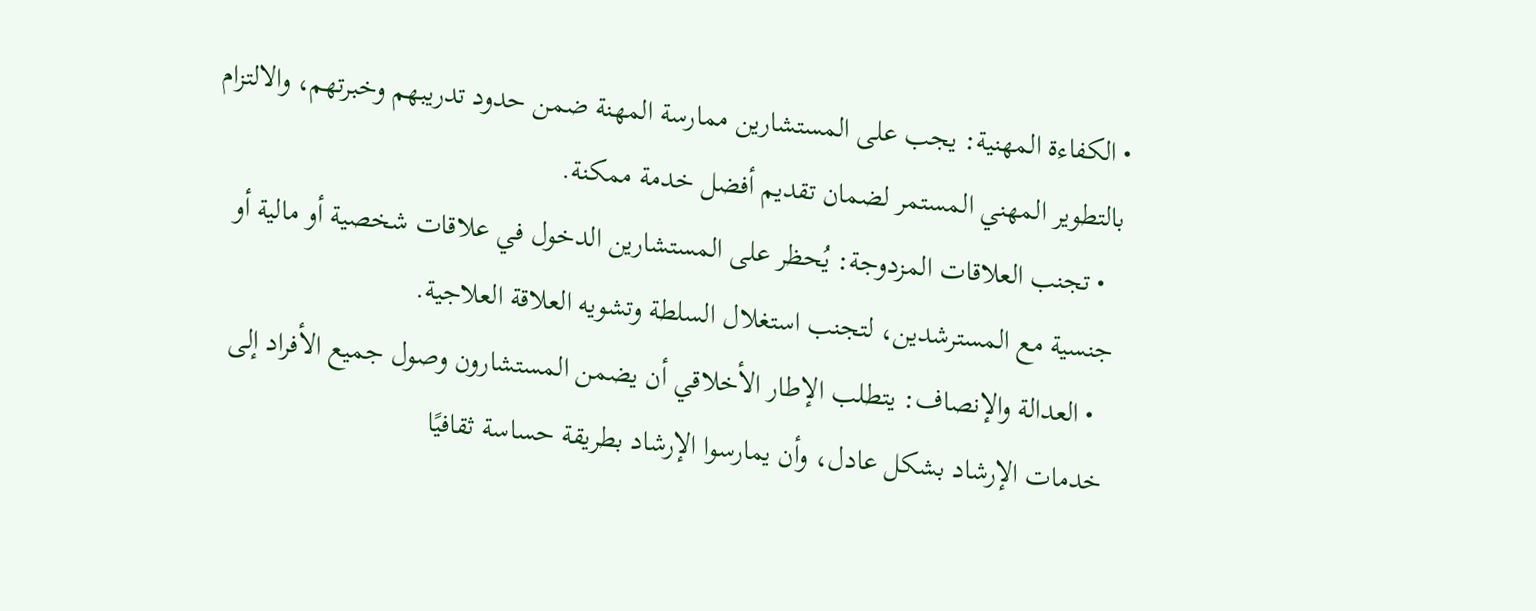• الكفاءة المهنية: يجب على المستشارين ممارسة المهنة ضمن حدود تدريبهم وخبرتهم، والالتزام بالتطوير المهني المستمر لضمان تقديم أفضل خدمة ممكنة.
  • تجنب العلاقات المزدوجة: يُحظر على المستشارين الدخول في علاقات شخصية أو مالية أو جنسية مع المسترشدين، لتجنب استغلال السلطة وتشويه العلاقة العلاجية.
  • العدالة والإنصاف: يتطلب الإطار الأخلاقي أن يضمن المستشارون وصول جميع الأفراد إلى خدمات الإرشاد بشكل عادل، وأن يمارسوا الإرشاد بطريقة حساسة ثقافيًا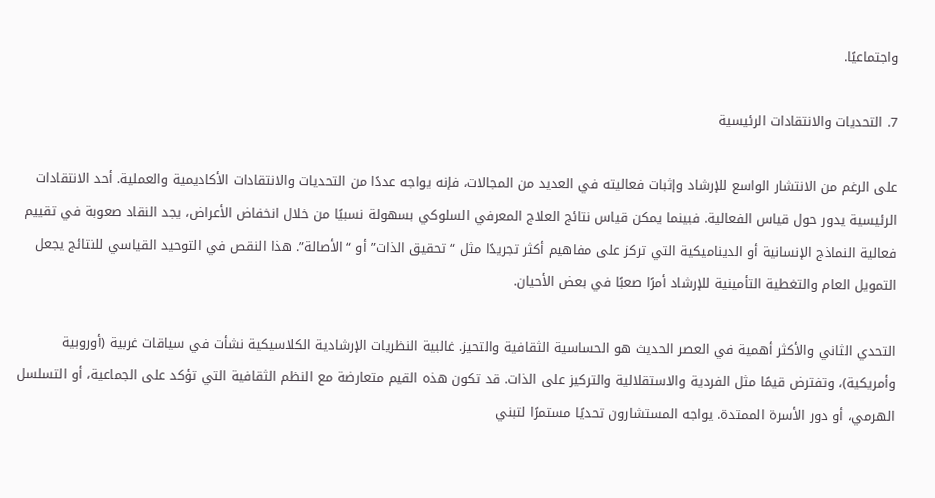واجتماعيًا.

7. التحديات والانتقادات الرئيسية

على الرغم من الانتشار الواسع للإرشاد وإثبات فعاليته في العديد من المجالات، فإنه يواجه عددًا من التحديات والانتقادات الأكاديمية والعملية. أحد الانتقادات الرئيسية يدور حول قياس الفعالية. فبينما يمكن قياس نتائج العلاج المعرفي السلوكي بسهولة نسبيًا من خلال انخفاض الأعراض، يجد النقاد صعوبة في تقييم فعالية النماذج الإنسانية أو الديناميكية التي تركز على مفاهيم أكثر تجريدًا مثل “تحقيق الذات” أو “الأصالة”. هذا النقص في التوحيد القياسي للنتائج يجعل التمويل العام والتغطية التأمينية للإرشاد أمرًا صعبًا في بعض الأحيان.

التحدي الثاني والأكثر أهمية في العصر الحديث هو الحساسية الثقافية والتحيز. غالبية النظريات الإرشادية الكلاسيكية نشأت في سياقات غربية (أوروبية وأمريكية)، وتفترض قيمًا مثل الفردية والاستقلالية والتركيز على الذات. قد تكون هذه القيم متعارضة مع النظم الثقافية التي تؤكد على الجماعية، أو التسلسل الهرمي، أو دور الأسرة الممتدة. يواجه المستشارون تحديًا مستمرًا لتبني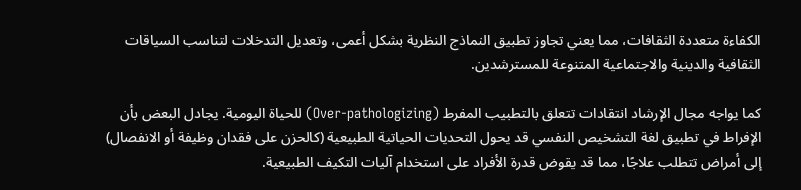الكفاءة متعددة الثقافات، مما يعني تجاوز تطبيق النماذج النظرية بشكل أعمى، وتعديل التدخلات لتناسب السياقات الثقافية والدينية والاجتماعية المتنوعة للمسترشدين.

كما يواجه مجال الإرشاد انتقادات تتعلق بالتطبيب المفرط (Over-pathologizing) للحياة اليومية. يجادل البعض بأن الإفراط في تطبيق لغة التشخيص النفسي قد يحول التحديات الحياتية الطبيعية (كالحزن على فقدان وظيفة أو الانفصال) إلى أمراض تتطلب علاجًا، مما قد يقوض قدرة الأفراد على استخدام آليات التكيف الطبيعية.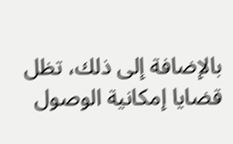بالإضافة إلى ذلك، تظل قضايا إمكانية الوصول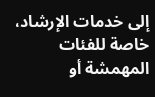إلى خدمات الإرشاد، خاصة للفئات المهمشة أو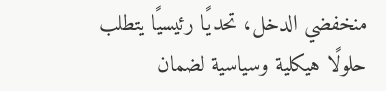منخفضي الدخل، تحديًا رئيسيًا يتطلب حلولًا هيكلية وسياسية لضمان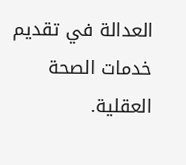العدالة في تقديم خدمات الصحة العقلية.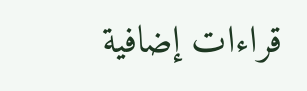قراءات إضافية